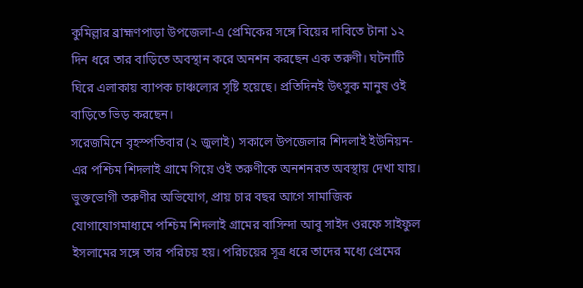কুমিল্লার ব্রাহ্মণপাড়া উপজেলা-এ প্রেমিকের সঙ্গে বিয়ের দাবিতে টানা ১২ দিন ধরে তার বাড়িতে অবস্থান করে অনশন করছেন এক তরুণী। ঘটনাটি ঘিরে এলাকায় ব্যাপক চাঞ্চল্যের সৃষ্টি হয়েছে। প্রতিদিনই উৎসুক মানুষ ওই বাড়িতে ভিড় করছেন।
সরেজমিনে বৃহস্পতিবার (২ জুলাই) সকালে উপজেলার শিদলাই ইউনিয়ন-এর পশ্চিম শিদলাই গ্রামে গিয়ে ওই তরুণীকে অনশনরত অবস্থায় দেখা যায়।
ভুক্তভোগী তরুণীর অভিযোগ, প্রায় চার বছর আগে সামাজিক যোগাযোগমাধ্যমে পশ্চিম শিদলাই গ্রামের বাসিন্দা আবু সাইদ ওরফে সাইফুল ইসলামের সঙ্গে তার পরিচয় হয়। পরিচয়ের সূত্র ধরে তাদের মধ্যে প্রেমের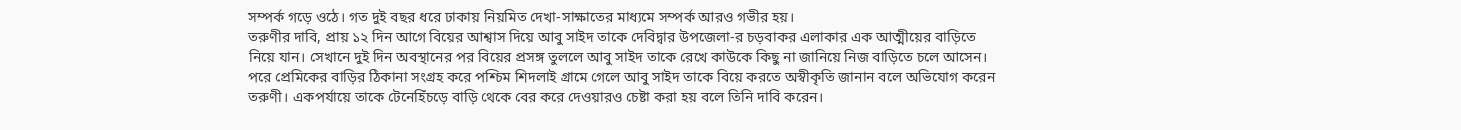সম্পর্ক গড়ে ওঠে। গত দুই বছর ধরে ঢাকায় নিয়মিত দেখা-সাক্ষাতের মাধ্যমে সম্পর্ক আরও গভীর হয়।
তরুণীর দাবি, প্রায় ১২ দিন আগে বিয়ের আশ্বাস দিয়ে আবু সাইদ তাকে দেবিদ্বার উপজেলা-র চড়বাকর এলাকার এক আত্মীয়ের বাড়িতে নিয়ে যান। সেখানে দুই দিন অবস্থানের পর বিয়ের প্রসঙ্গ তুললে আবু সাইদ তাকে রেখে কাউকে কিছু না জানিয়ে নিজ বাড়িতে চলে আসেন।
পরে প্রেমিকের বাড়ির ঠিকানা সংগ্রহ করে পশ্চিম শিদলাই গ্রামে গেলে আবু সাইদ তাকে বিয়ে করতে অস্বীকৃতি জানান বলে অভিযোগ করেন তরুণী। একপর্যায়ে তাকে টেনেহিঁচড়ে বাড়ি থেকে বের করে দেওয়ারও চেষ্টা করা হয় বলে তিনি দাবি করেন।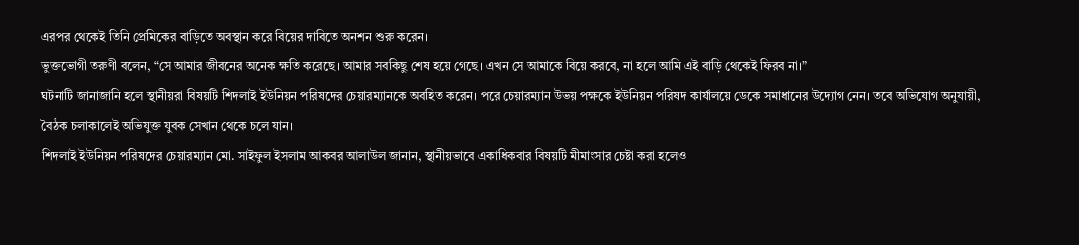এরপর থেকেই তিনি প্রেমিকের বাড়িতে অবস্থান করে বিয়ের দাবিতে অনশন শুরু করেন।
ভুক্তভোগী তরুণী বলেন, “সে আমার জীবনের অনেক ক্ষতি করেছে। আমার সবকিছু শেষ হয়ে গেছে। এখন সে আমাকে বিয়ে করবে, না হলে আমি এই বাড়ি থেকেই ফিরব না।”
ঘটনাটি জানাজানি হলে স্থানীয়রা বিষয়টি শিদলাই ইউনিয়ন পরিষদের চেয়ারম্যানকে অবহিত করেন। পরে চেয়ারম্যান উভয় পক্ষকে ইউনিয়ন পরিষদ কার্যালয়ে ডেকে সমাধানের উদ্যোগ নেন। তবে অভিযোগ অনুযায়ী, বৈঠক চলাকালেই অভিযুক্ত যুবক সেখান থেকে চলে যান।
শিদলাই ইউনিয়ন পরিষদের চেয়ারম্যান মো. সাইফুল ইসলাম আকবর আলাউল জানান, স্থানীয়ভাবে একাধিকবার বিষয়টি মীমাংসার চেষ্টা করা হলেও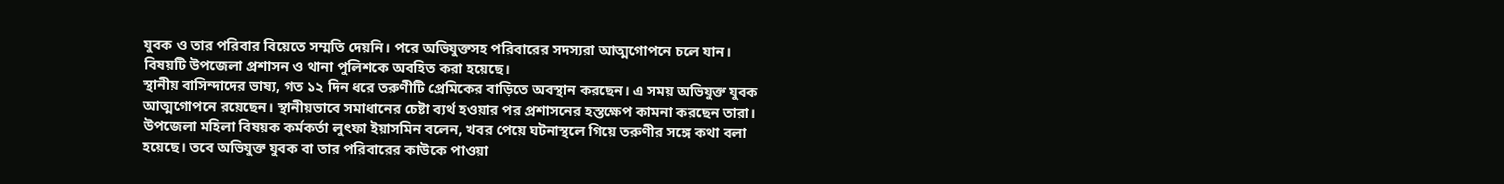যুবক ও তার পরিবার বিয়েতে সম্মতি দেয়নি। পরে অভিযুক্তসহ পরিবারের সদস্যরা আত্মগোপনে চলে যান। বিষয়টি উপজেলা প্রশাসন ও থানা পুলিশকে অবহিত করা হয়েছে।
স্থানীয় বাসিন্দাদের ভাষ্য, গত ১২ দিন ধরে তরুণীটি প্রেমিকের বাড়িতে অবস্থান করছেন। এ সময় অভিযুক্ত যুবক আত্মগোপনে রয়েছেন। স্থানীয়ভাবে সমাধানের চেষ্টা ব্যর্থ হওয়ার পর প্রশাসনের হস্তক্ষেপ কামনা করছেন তারা।
উপজেলা মহিলা বিষয়ক কর্মকর্তা লুৎফা ইয়াসমিন বলেন, খবর পেয়ে ঘটনাস্থলে গিয়ে তরুণীর সঙ্গে কথা বলা হয়েছে। তবে অভিযুক্ত যুবক বা তার পরিবারের কাউকে পাওয়া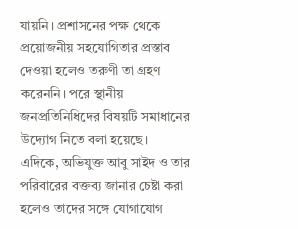যায়নি। প্রশাসনের পক্ষ থেকে প্রয়োজনীয় সহযোগিতার প্রস্তাব দেওয়া হলেও তরুণী তা গ্রহণ করেননি। পরে স্থানীয় জনপ্রতিনিধিদের বিষয়টি সমাধানের উদ্যোগ নিতে বলা হয়েছে।
এদিকে, অভিযুক্ত আবু সাইদ ও তার পরিবারের বক্তব্য জানার চেষ্টা করা হলেও তাদের সঙ্গে যোগাযোগ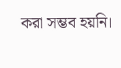করা সম্ভব হয়নি।